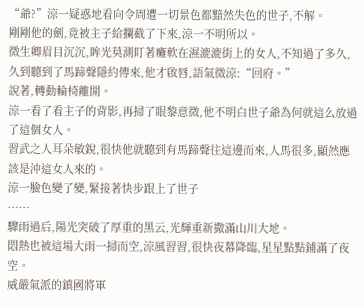“爺?”涼一疑惑地看向令周遭一切景色都黯然失色的世子,不解。
剛剛他的劍,竟被主子給攔截了下來,涼一不明所以。
微生卿眉目沉沉,眸光莫測盯著癱軟在濕漉漉街上的女人,不知過了多久,久到聽到了馬蹄聲隱約傳來,他才啟唇,語氣微涼:“回府。”
說著,轉動輪椅離開。
涼一看了看主子的背影,再掃了眼黎意微,他不明白世子爺為何就這么放過了這個女人。
習武之人耳朵敏銳,很快他就聽到有馬蹄聲往這邊而來,人馬很多,顯然應該是沖這女人來的。
涼一臉色變了變,緊接著快步跟上了世子
……
驟雨過后,陽光突破了厚重的黑云,光輝重新撒滿山川大地。
悶熱也被這場大雨一掃而空,涼風習習,很快夜幕降臨,星星點點鋪滿了夜空。
威嚴氣派的鎮國將軍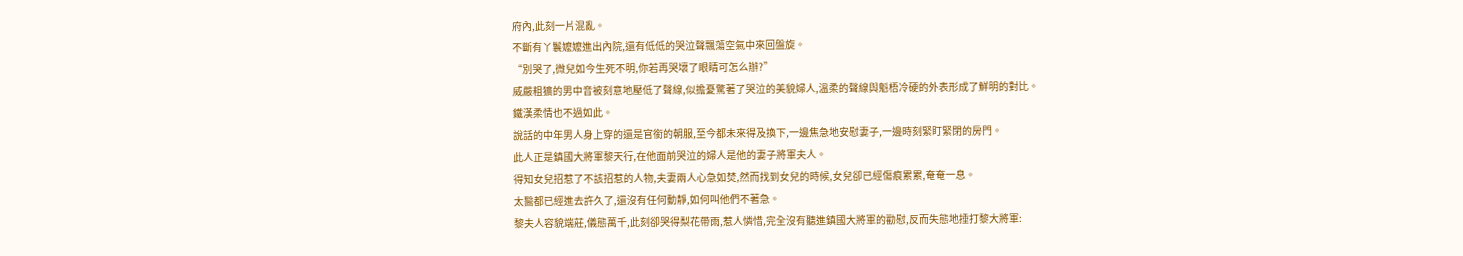府內,此刻一片混亂。
不斷有丫鬟嬤嬤進出內院,還有低低的哭泣聲飄蕩空氣中來回盤旋。
“別哭了,微兒如今生死不明,你若再哭壞了眼睛可怎么辦?”
威嚴粗獷的男中音被刻意地壓低了聲線,似擔憂驚著了哭泣的美貌婦人,溫柔的聲線與魁梧冷硬的外表形成了鮮明的對比。
鐵漢柔情也不過如此。
說話的中年男人身上穿的還是官銜的朝服,至今都未來得及換下,一邊焦急地安慰妻子,一邊時刻緊盯緊閉的房門。
此人正是鎮國大將軍黎天行,在他面前哭泣的婦人是他的妻子將軍夫人。
得知女兒招惹了不該招惹的人物,夫妻兩人心急如焚,然而找到女兒的時候,女兒卻已經傷痕累累,奄奄一息。
太醫都已經進去許久了,還沒有任何動靜,如何叫他們不著急。
黎夫人容貌端莊,儀態萬千,此刻卻哭得梨花帶雨,惹人憐惜,完全沒有聽進鎮國大將軍的勸慰,反而失態地捶打黎大將軍: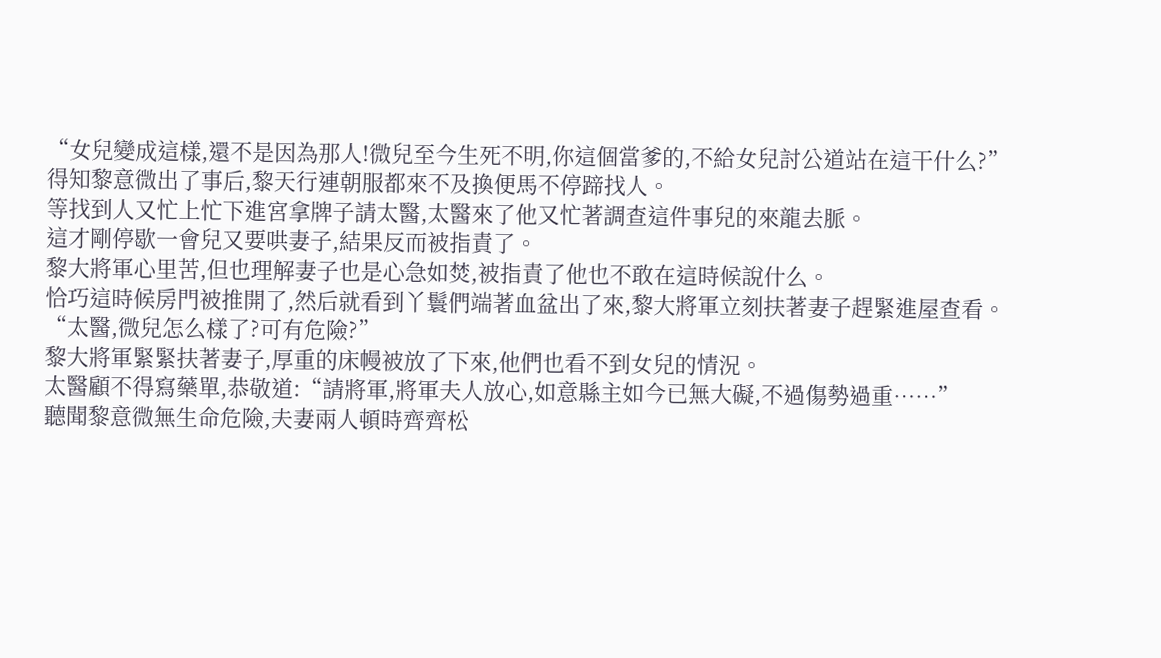“女兒變成這樣,還不是因為那人!微兒至今生死不明,你這個當爹的,不給女兒討公道站在這干什么?”
得知黎意微出了事后,黎天行連朝服都來不及換便馬不停蹄找人。
等找到人又忙上忙下進宮拿牌子請太醫,太醫來了他又忙著調查這件事兒的來龍去脈。
這才剛停歇一會兒又要哄妻子,結果反而被指責了。
黎大將軍心里苦,但也理解妻子也是心急如焚,被指責了他也不敢在這時候說什么。
恰巧這時候房門被推開了,然后就看到丫鬟們端著血盆出了來,黎大將軍立刻扶著妻子趕緊進屋查看。
“太醫,微兒怎么樣了?可有危險?”
黎大將軍緊緊扶著妻子,厚重的床幔被放了下來,他們也看不到女兒的情況。
太醫顧不得寫藥單,恭敬道:“請將軍,將軍夫人放心,如意縣主如今已無大礙,不過傷勢過重……”
聽聞黎意微無生命危險,夫妻兩人頓時齊齊松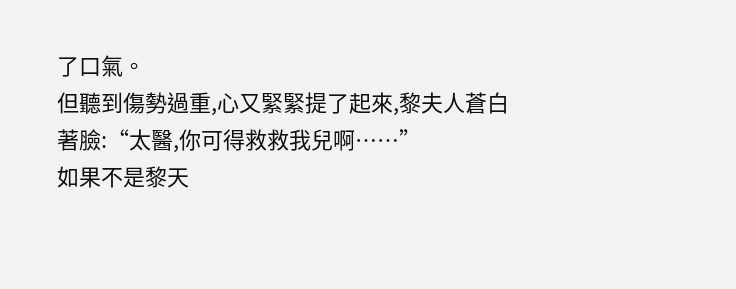了口氣。
但聽到傷勢過重,心又緊緊提了起來,黎夫人蒼白著臉:“太醫,你可得救救我兒啊……”
如果不是黎天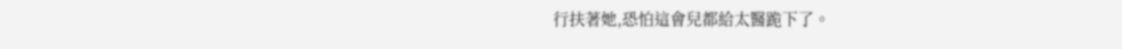行扶著她,恐怕這會兒都給太醫跪下了。